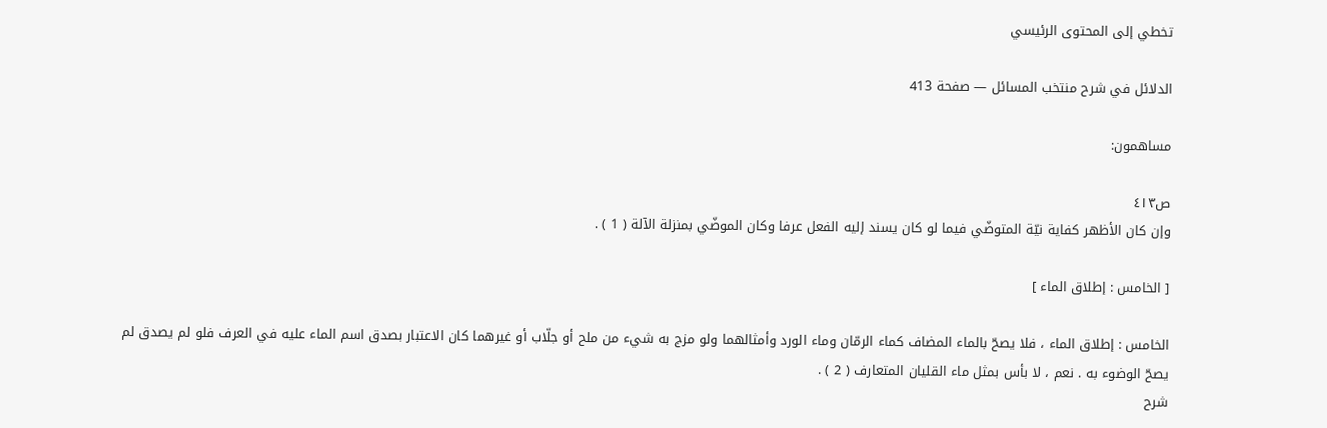تخطي إلى المحتوى الرئيسي

الدلائل في شرح منتخب المسائل — صفحة 413

مساهمون:

ص٤١٣
وإن كان الأظهر كفاية نيّة المتوضّي فيما لو كان يسند إليه الفعل عرفا وكان الموضّي بمنزلة الآلة ( 1 ) .

[ الخامس : إطلاق الماء ]

الخامس : إطلاق الماء ، فلا يصحّ بالماء المضاف كماء الرمّان وماء الورد وأمثالهما ولو مزج به شيء من ملح أو جلّاب أو غيرهما كان الاعتبار بصدق اسم الماء عليه في العرف فلو لم يصدق لم يصحّ الوضوء به . نعم ، لا بأس بمثل ماء القليان المتعارف ( 2 ) .
شرح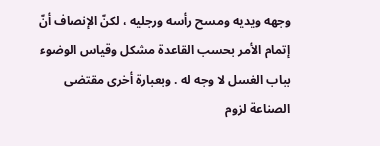وجهه ويديه ومسح رأسه ورجليه ، لكنّ الإنصاف أنّ إتمام الأمر بحسب القاعدة مشكل وقياس الوضوء بباب الغسل لا وجه له . وبعبارة أخرى مقتضى الصناعة لزوم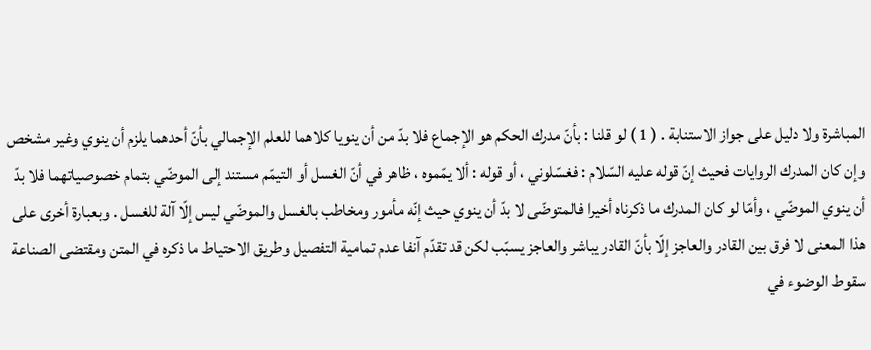المباشرة ولا دليل على جواز الاستنابة . ( 1 ) لو قلنا : بأنّ مدرك الحكم هو الإجماع فلا بدّ من أن ينويا كلاهما للعلم الإجمالي بأنّ أحدهما يلزم أن ينوي وغير مشخص وإن كان المدرك الروايات فحيث إنّ قوله عليه السّلام : فغسّلوني ، أو قوله : ألا يمّموه ، ظاهر في أنّ الغسل أو التيمّم مستند إلى الموضّي بتمام خصوصياتهما فلا بدّ أن ينوي الموضّي ، وأمّا لو كان المدرك ما ذكرناه أخيرا فالمتوضّى لا بدّ أن ينوي حيث إنّه مأمور ومخاطب بالغسل والموضّي ليس إلّا آلة للغسل . وبعبارة أخرى على هذا المعنى لا فرق بين القادر والعاجز إلّا بأنّ القادر يباشر والعاجز يسبّب لكن قد تقدّم آنفا عدم تمامية التفصيل وطريق الاحتياط ما ذكره في المتن ومقتضى الصناعة سقوط الوضوء في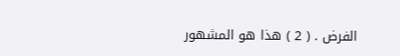الفرض . ( 2 ) هذا هو المشهور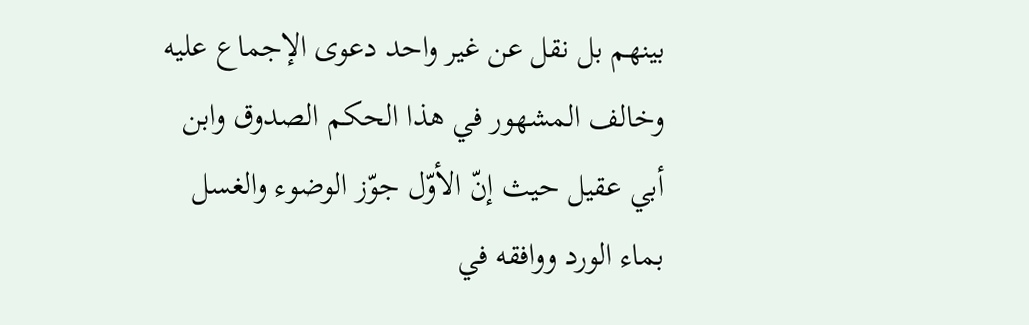بينهم بل نقل عن غير واحد دعوى الإجماع عليه وخالف المشهور في هذا الحكم الصدوق وابن أبي عقيل حيث إنّ الأوّل جوّز الوضوء والغسل بماء الورد ووافقه في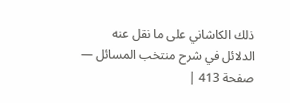ذلك الكاشاني على ما نقل عنه
الدلائل في شرح منتخب المسائل — صفحة 413 |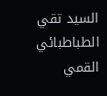السيد تقي الطباطبائي القمي